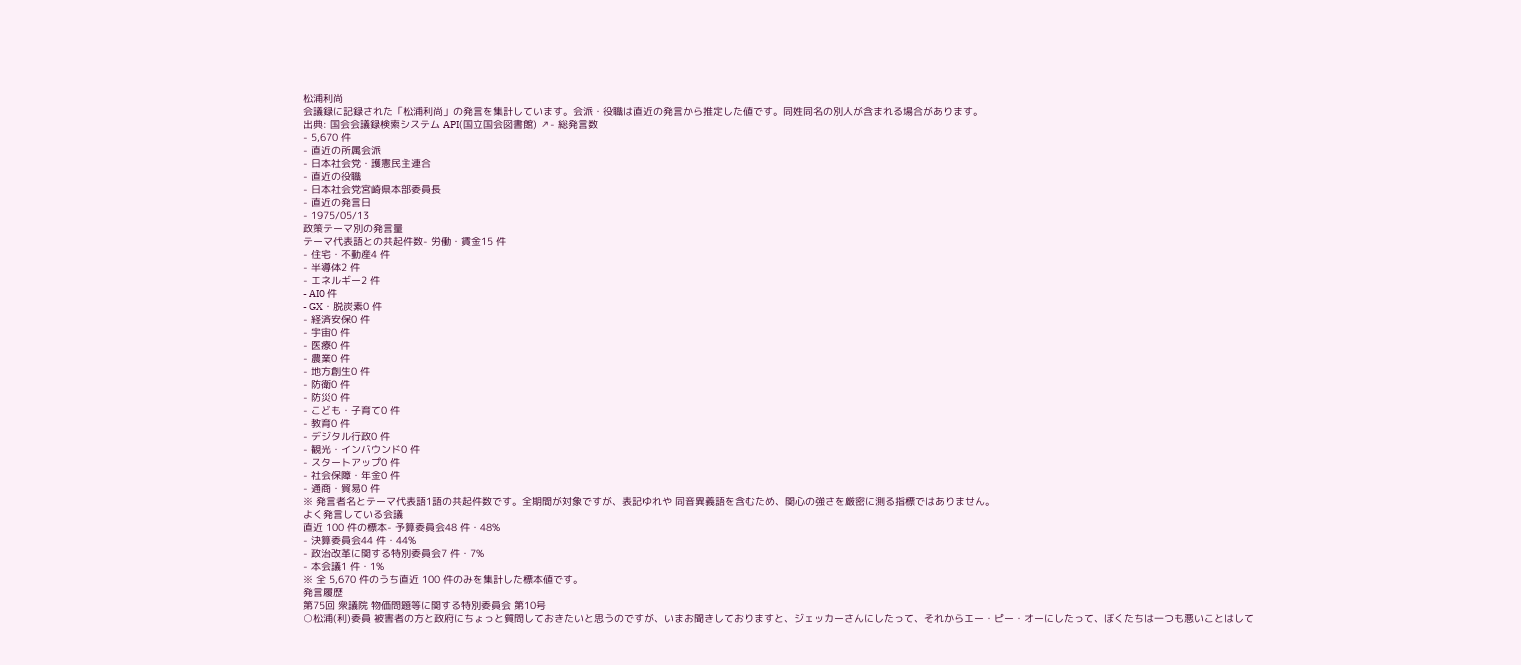松浦利尚
会議録に記録された「松浦利尚」の発言を集計しています。会派・役職は直近の発言から推定した値です。同姓同名の別人が含まれる場合があります。
出典: 国会会議録検索システム API(国立国会図書館) ↗- 総発言数
- 5,670 件
- 直近の所属会派
- 日本社会党・護憲民主連合
- 直近の役職
- 日本社会党宮崎県本部委員長
- 直近の発言日
- 1975/05/13
政策テーマ別の発言量
テーマ代表語との共起件数- 労働・賃金15 件
- 住宅・不動産4 件
- 半導体2 件
- エネルギー2 件
- AI0 件
- GX・脱炭素0 件
- 経済安保0 件
- 宇宙0 件
- 医療0 件
- 農業0 件
- 地方創生0 件
- 防衛0 件
- 防災0 件
- こども・子育て0 件
- 教育0 件
- デジタル行政0 件
- 観光・インバウンド0 件
- スタートアップ0 件
- 社会保障・年金0 件
- 通商・貿易0 件
※ 発言者名とテーマ代表語1語の共起件数です。全期間が対象ですが、表記ゆれや 同音異義語を含むため、関心の強さを厳密に測る指標ではありません。
よく発言している会議
直近 100 件の標本- 予算委員会48 件・48%
- 決算委員会44 件・44%
- 政治改革に関する特別委員会7 件・7%
- 本会議1 件・1%
※ 全 5,670 件のうち直近 100 件のみを集計した標本値です。
発言履歴
第75回 衆議院 物価問題等に関する特別委員会 第10号
○松浦(利)委員 被害者の方と政府にちょっと質問しておきたいと思うのですが、いまお聞きしておりますと、ジェッカーさんにしたって、それからエー・ピー・オーにしたって、ぼくたちは一つも悪いことはして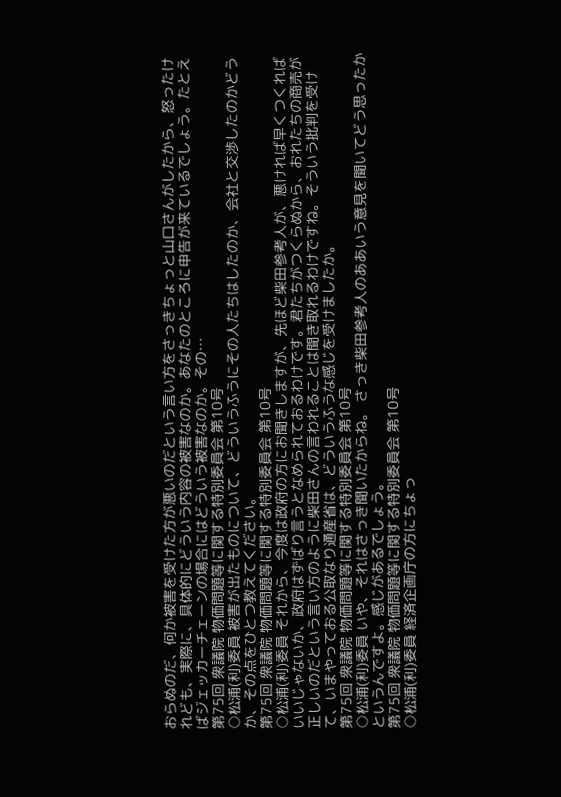おらぬのだ、何か被害を受けた方が悪いのだという言い方をさっきちょっと山口さんがしたから、怒ったけれども、実際に、具体的にどういう内容の被害なのか。あなたのところに申告が来ているでしょう。たとえばジェッカーチェーンの場合にはどういう被害なのか。その…
第75回 衆議院 物価問題等に関する特別委員会 第10号
○松浦(利)委員 被害が出たものについて、どういうふうにその人たちはしたのか、会社と交渉したのかどうか、その点をひとつ教えてください。
第75回 衆議院 物価問題等に関する特別委員会 第10号
○松浦(利)委員 それから、今度は政府の方にお聞きしますが、先ほど柴田参考人が、悪ければ早くつくればいいじゃないか、政府はずばり言うとなめられておるわけです。君たちがつくらぬから、おれたちの商売が正しいのだという言い方のように柴田さんの言われることは聞き取れるわけですね。そういう批判を受けて、いまやっておる公取なり通産省は、どういうふうな感じを受けましたか。
第75回 衆議院 物価問題等に関する特別委員会 第10号
○松浦(利)委員 いや、それはさっき聞いたからね。 さっき柴田参考人のああいう意見を聞いてどう思ったかというんですよ。感じがあるでしょう。
第75回 衆議院 物価問題等に関する特別委員会 第10号
○松浦(利)委員 経済企画庁の方にちょっ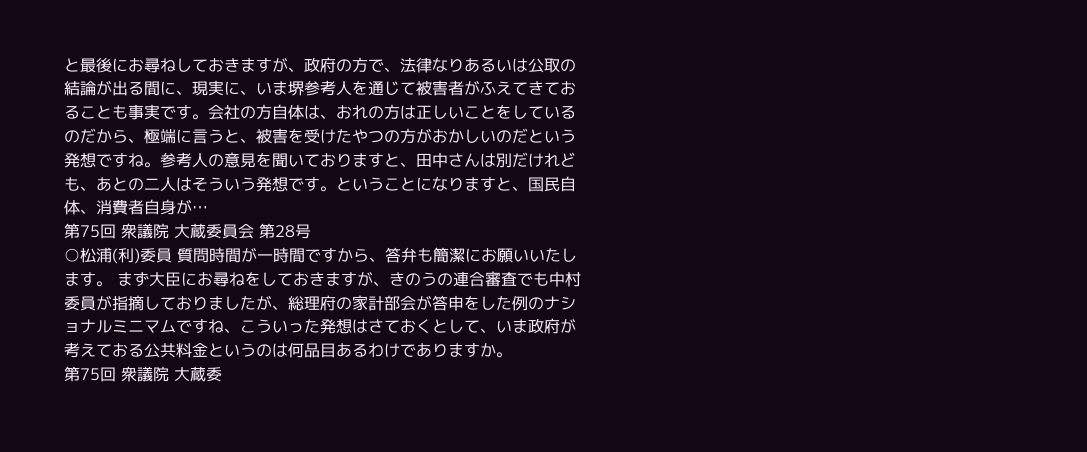と最後にお尋ねしておきますが、政府の方で、法律なりあるいは公取の結論が出る間に、現実に、いま堺参考人を通じて被害者がふえてきておることも事実です。会社の方自体は、おれの方は正しいことをしているのだから、極端に言うと、被害を受けたやつの方がおかしいのだという発想ですね。参考人の意見を聞いておりますと、田中さんは別だけれども、あとの二人はそういう発想です。ということになりますと、国民自体、消費者自身が…
第75回 衆議院 大蔵委員会 第28号
○松浦(利)委員 質問時間が一時間ですから、答弁も簡潔にお願いいたします。 まず大臣にお尋ねをしておきますが、きのうの連合審査でも中村委員が指摘しておりましたが、総理府の家計部会が答申をした例のナショナルミニマムですね、こういった発想はさておくとして、いま政府が考えておる公共料金というのは何品目あるわけでありますか。
第75回 衆議院 大蔵委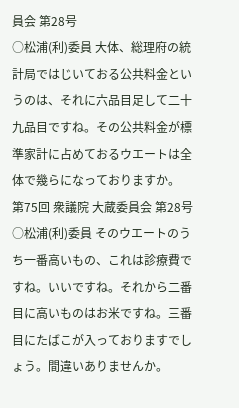員会 第28号
○松浦(利)委員 大体、総理府の統計局ではじいておる公共料金というのは、それに六品目足して二十九品目ですね。その公共料金が標準家計に占めておるウエートは全体で幾らになっておりますか。
第75回 衆議院 大蔵委員会 第28号
○松浦(利)委員 そのウエートのうち一番高いもの、これは診療費ですね。いいですね。それから二番目に高いものはお米ですね。三番目にたばこが入っておりますでしょう。間違いありませんか。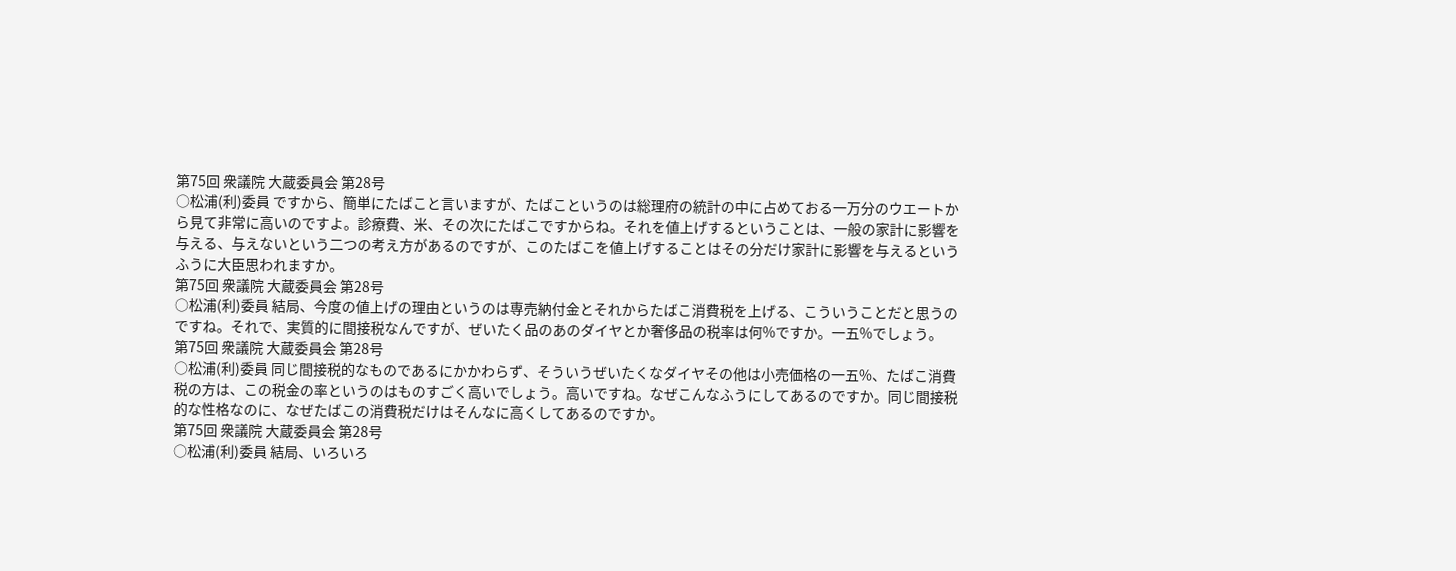第75回 衆議院 大蔵委員会 第28号
○松浦(利)委員 ですから、簡単にたばこと言いますが、たばこというのは総理府の統計の中に占めておる一万分のウエートから見て非常に高いのですよ。診療費、米、その次にたばこですからね。それを値上げするということは、一般の家計に影響を与える、与えないという二つの考え方があるのですが、このたばこを値上げすることはその分だけ家計に影響を与えるというふうに大臣思われますか。
第75回 衆議院 大蔵委員会 第28号
○松浦(利)委員 結局、今度の値上げの理由というのは専売納付金とそれからたばこ消費税を上げる、こういうことだと思うのですね。それで、実質的に間接税なんですが、ぜいたく品のあのダイヤとか奢侈品の税率は何%ですか。一五%でしょう。
第75回 衆議院 大蔵委員会 第28号
○松浦(利)委員 同じ間接税的なものであるにかかわらず、そういうぜいたくなダイヤその他は小売価格の一五%、たばこ消費税の方は、この税金の率というのはものすごく高いでしょう。高いですね。なぜこんなふうにしてあるのですか。同じ間接税的な性格なのに、なぜたばこの消費税だけはそんなに高くしてあるのですか。
第75回 衆議院 大蔵委員会 第28号
○松浦(利)委員 結局、いろいろ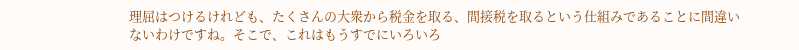理屈はつけるけれども、たくさんの大衆から税金を取る、間接税を取るという仕組みであることに間違いないわけですね。そこで、これはもうすでにいろいろ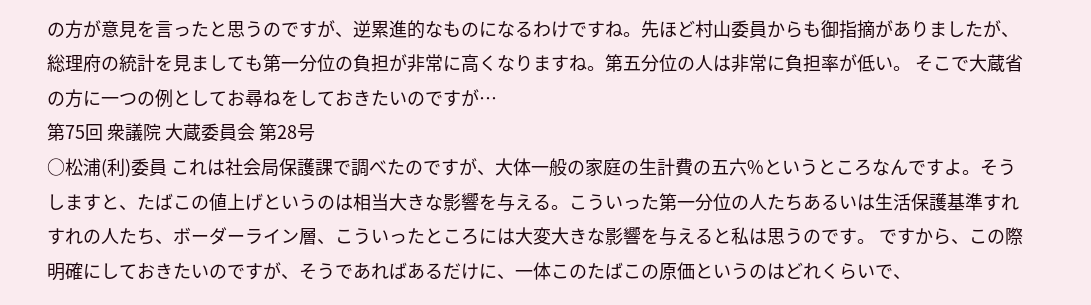の方が意見を言ったと思うのですが、逆累進的なものになるわけですね。先ほど村山委員からも御指摘がありましたが、総理府の統計を見ましても第一分位の負担が非常に高くなりますね。第五分位の人は非常に負担率が低い。 そこで大蔵省の方に一つの例としてお尋ねをしておきたいのですが…
第75回 衆議院 大蔵委員会 第28号
○松浦(利)委員 これは社会局保護課で調べたのですが、大体一般の家庭の生計費の五六%というところなんですよ。そうしますと、たばこの値上げというのは相当大きな影響を与える。こういった第一分位の人たちあるいは生活保護基準すれすれの人たち、ボーダーライン層、こういったところには大変大きな影響を与えると私は思うのです。 ですから、この際明確にしておきたいのですが、そうであればあるだけに、一体このたばこの原価というのはどれくらいで、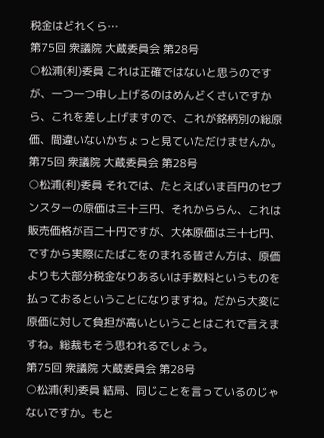税金はどれくら…
第75回 衆議院 大蔵委員会 第28号
○松浦(利)委員 これは正確ではないと思うのですが、一つ一つ申し上げるのはめんどくさいですから、これを差し上げますので、これが銘柄別の総原価、間違いないかちょっと見ていただけませんか。
第75回 衆議院 大蔵委員会 第28号
○松浦(利)委員 それでは、たとえばいま百円のセブンスターの原価は三十三円、それかららん、これは販売価格が百二十円ですが、大体原価は三十七円、ですから実際にたばこをのまれる皆さん方は、原価よりも大部分税金なりあるいは手数料というものを払っておるということになりますね。だから大変に原価に対して負担が高いということはこれで言えますね。総裁もそう思われるでしょう。
第75回 衆議院 大蔵委員会 第28号
○松浦(利)委員 結局、同じことを言っているのじゃないですか。もと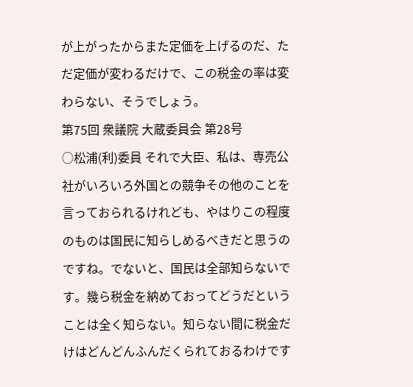が上がったからまた定価を上げるのだ、ただ定価が変わるだけで、この税金の率は変わらない、そうでしょう。
第75回 衆議院 大蔵委員会 第28号
○松浦(利)委員 それで大臣、私は、専売公社がいろいろ外国との競争その他のことを言っておられるけれども、やはりこの程度のものは国民に知らしめるべきだと思うのですね。でないと、国民は全部知らないです。幾ら税金を納めておってどうだということは全く知らない。知らない間に税金だけはどんどんふんだくられておるわけです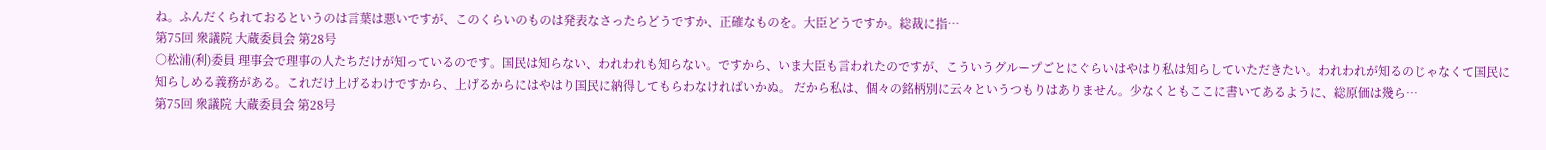ね。ふんだくられておるというのは言葉は悪いですが、このくらいのものは発表なさったらどうですか、正確なものを。大臣どうですか。総裁に指…
第75回 衆議院 大蔵委員会 第28号
○松浦(利)委員 理事会で理事の人たちだけが知っているのです。国民は知らない、われわれも知らない。ですから、いま大臣も言われたのですが、こういうグループごとにぐらいはやはり私は知らしていただきたい。われわれが知るのじゃなくて国民に知らしめる義務がある。これだけ上げるわけですから、上げるからにはやはり国民に納得してもらわなければいかぬ。 だから私は、個々の銘柄別に云々というつもりはありません。少なくともここに書いてあるように、総原価は幾ら…
第75回 衆議院 大蔵委員会 第28号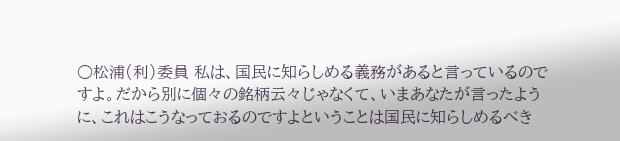○松浦(利)委員 私は、国民に知らしめる義務があると言っているのですよ。だから別に個々の銘柄云々じゃなくて、いまあなたが言ったように、これはこうなっておるのですよということは国民に知らしめるべき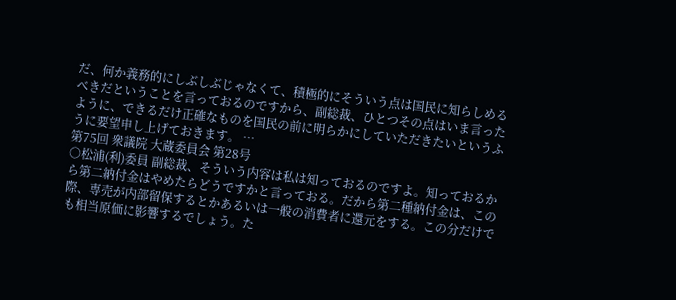だ、何か義務的にしぶしぶじゃなくて、積極的にそういう点は国民に知らしめるべきだということを言っておるのですから、副総裁、ひとつその点はいま言ったように、できるだけ正確なものを国民の前に明らかにしていただきたいというふうに要望申し上げておきます。 …
第75回 衆議院 大蔵委員会 第28号
○松浦(利)委員 副総裁、そういう内容は私は知っておるのですよ。知っておるから第二納付金はやめたらどうですかと言っておる。だから第二種納付金は、この際、専売が内部留保するとかあるいは一般の消費者に還元をする。この分だけでも相当原価に影響するでしょう。た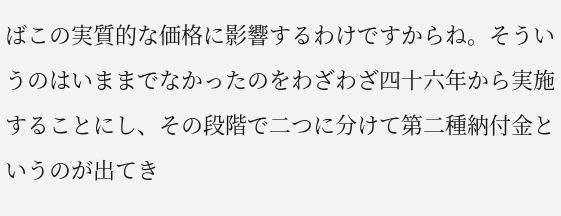ばこの実質的な価格に影響するわけですからね。そういうのはいままでなかったのをわざわざ四十六年から実施することにし、その段階で二つに分けて第二種納付金というのが出てき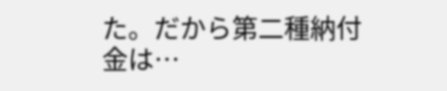た。だから第二種納付金は…